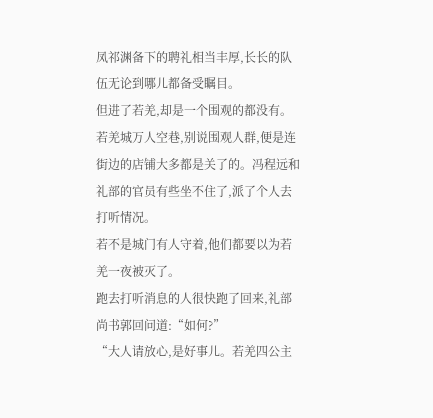凤祁渊备下的聘礼相当丰厚,长长的队伍无论到哪儿都备受瞩目。
但进了若羌,却是一个围观的都没有。
若羌城万人空巷,别说围观人群,便是连街边的店铺大多都是关了的。冯程远和礼部的官员有些坐不住了,派了个人去打听情况。
若不是城门有人守着,他们都要以为若羌一夜被灭了。
跑去打听消息的人很快跑了回来,礼部尚书郭回问道:“如何?”
“大人请放心,是好事儿。若羌四公主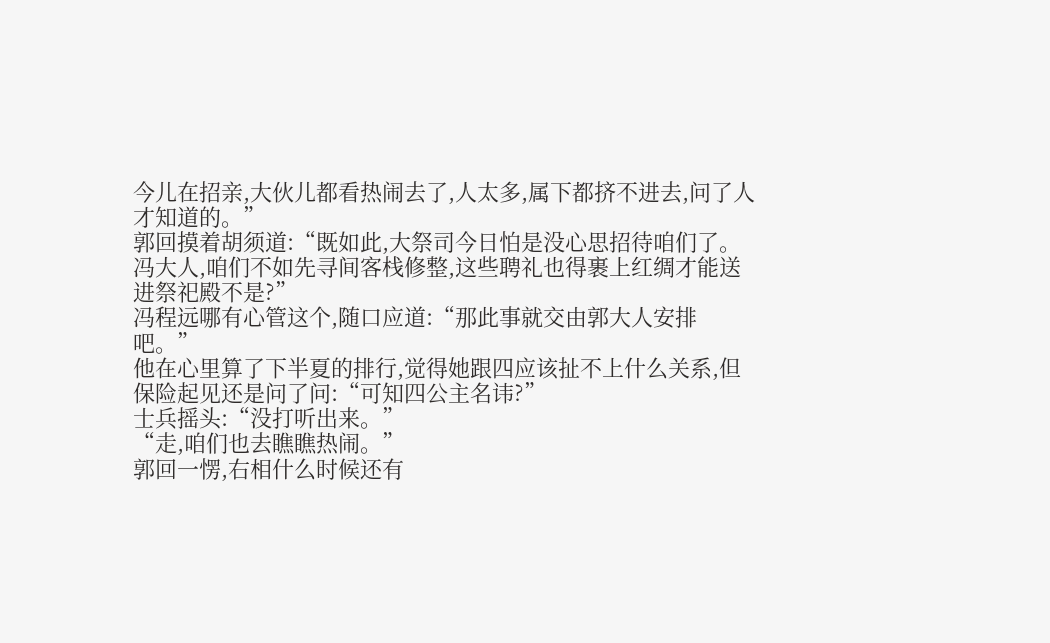今儿在招亲,大伙儿都看热闹去了,人太多,属下都挤不进去,问了人才知道的。”
郭回摸着胡须道:“既如此,大祭司今日怕是没心思招待咱们了。冯大人,咱们不如先寻间客栈修整,这些聘礼也得裹上红绸才能送进祭祀殿不是?”
冯程远哪有心管这个,随口应道:“那此事就交由郭大人安排吧。”
他在心里算了下半夏的排行,觉得她跟四应该扯不上什么关系,但保险起见还是问了问:“可知四公主名讳?”
士兵摇头:“没打听出来。”
“走,咱们也去瞧瞧热闹。”
郭回一愣,右相什么时候还有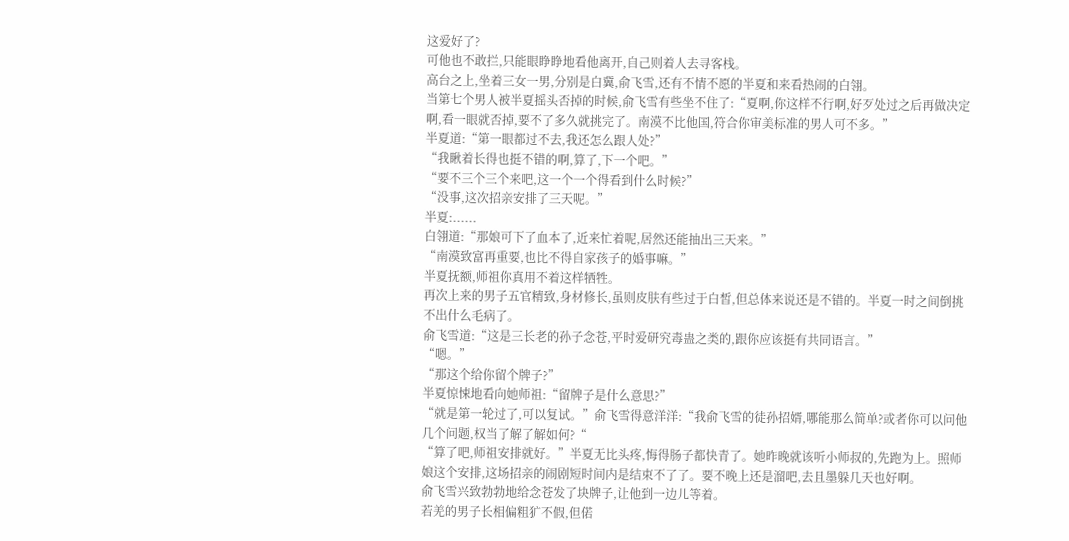这爱好了?
可他也不敢拦,只能眼睁睁地看他离开,自己则着人去寻客栈。
高台之上,坐着三女一男,分别是白冀,俞飞雪,还有不情不愿的半夏和来看热闹的白翎。
当第七个男人被半夏摇头否掉的时候,俞飞雪有些坐不住了:“夏啊,你这样不行啊,好歹处过之后再做决定啊,看一眼就否掉,要不了多久就挑完了。南漠不比他国,符合你审美标准的男人可不多。”
半夏道:“第一眼都过不去,我还怎么跟人处?”
“我瞅着长得也挺不错的啊,算了,下一个吧。”
“要不三个三个来吧,这一个一个得看到什么时候?”
“没事,这次招亲安排了三天呢。”
半夏:......
白翎道:“那娘可下了血本了,近来忙着呢,居然还能抽出三天来。”
“南漠致富再重要,也比不得自家孩子的婚事嘛。”
半夏抚额,师祖你真用不着这样牺牲。
再次上来的男子五官精致,身材修长,虽则皮肤有些过于白皙,但总体来说还是不错的。半夏一时之间倒挑不出什么毛病了。
俞飞雪道:“这是三长老的孙子念苍,平时爱研究毒蛊之类的,跟你应该挺有共同语言。”
“嗯。”
“那这个给你留个牌子?”
半夏惊悚地看向她师祖:“留牌子是什么意思?”
“就是第一轮过了,可以复试。”俞飞雪得意洋洋:“我俞飞雪的徒孙招婿,哪能那么简单?或者你可以问他几个问题,权当了解了解如何?“
“算了吧,师祖安排就好。”半夏无比头疼,悔得肠子都快青了。她昨晚就该听小师叔的,先跑为上。照师娘这个安排,这场招亲的闹剧短时间内是结束不了了。要不晚上还是溜吧,去且墨躲几天也好啊。
俞飞雪兴致勃勃地给念苍发了块牌子,让他到一边儿等着。
若羌的男子长相偏粗犷不假,但偌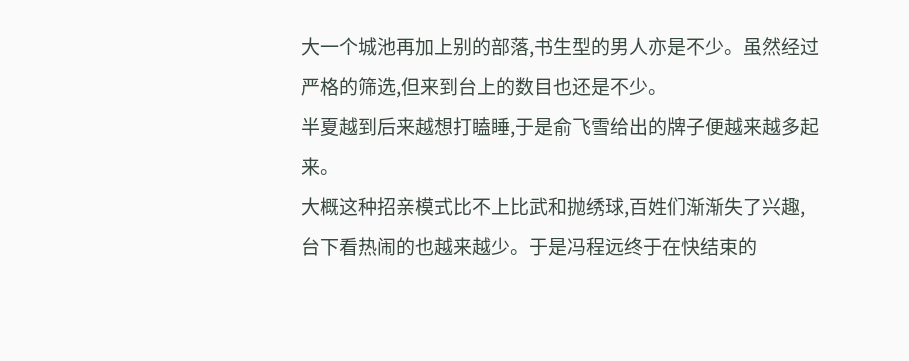大一个城池再加上别的部落,书生型的男人亦是不少。虽然经过严格的筛选,但来到台上的数目也还是不少。
半夏越到后来越想打瞌睡,于是俞飞雪给出的牌子便越来越多起来。
大概这种招亲模式比不上比武和抛绣球,百姓们渐渐失了兴趣,台下看热闹的也越来越少。于是冯程远终于在快结束的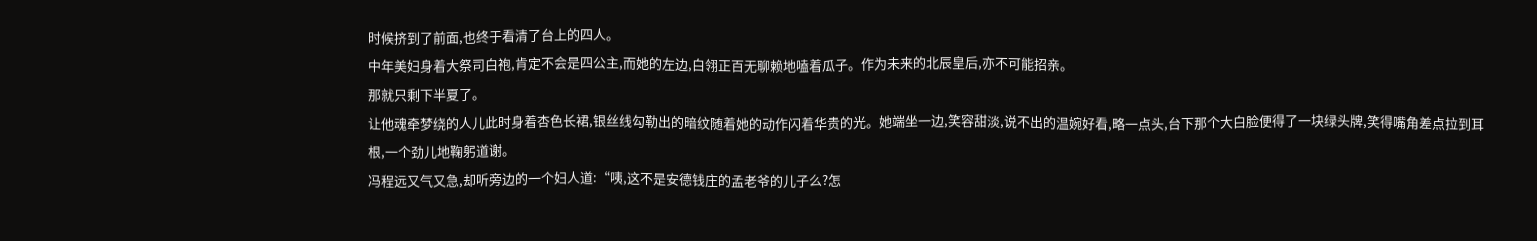时候挤到了前面,也终于看清了台上的四人。
中年美妇身着大祭司白袍,肯定不会是四公主,而她的左边,白翎正百无聊赖地嗑着瓜子。作为未来的北辰皇后,亦不可能招亲。
那就只剩下半夏了。
让他魂牵梦绕的人儿此时身着杏色长裙,银丝线勾勒出的暗纹随着她的动作闪着华贵的光。她端坐一边,笑容甜淡,说不出的温婉好看,略一点头,台下那个大白脸便得了一块绿头牌,笑得嘴角差点拉到耳根,一个劲儿地鞠躬道谢。
冯程远又气又急,却听旁边的一个妇人道:“咦,这不是安德钱庄的孟老爷的儿子么?怎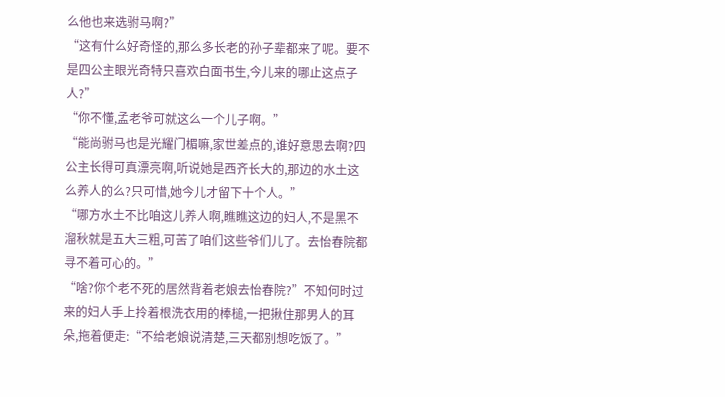么他也来选驸马啊?”
“这有什么好奇怪的,那么多长老的孙子辈都来了呢。要不是四公主眼光奇特只喜欢白面书生,今儿来的哪止这点子人?”
“你不懂,孟老爷可就这么一个儿子啊。”
“能尚驸马也是光耀门楣嘛,家世差点的,谁好意思去啊?四公主长得可真漂亮啊,听说她是西齐长大的,那边的水土这么养人的么?只可惜,她今儿才留下十个人。”
“哪方水土不比咱这儿养人啊,瞧瞧这边的妇人,不是黑不溜秋就是五大三粗,可苦了咱们这些爷们儿了。去怡春院都寻不着可心的。”
“啥?你个老不死的居然背着老娘去怡春院?”不知何时过来的妇人手上拎着根洗衣用的棒槌,一把揪住那男人的耳朵,拖着便走:“不给老娘说清楚,三天都别想吃饭了。”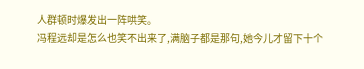人群顿时爆发出一阵哄笑。
冯程远却是怎么也笑不出来了,满脑子都是那句,她今儿才留下十个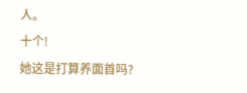人。
十个!
她这是打算养面首吗?